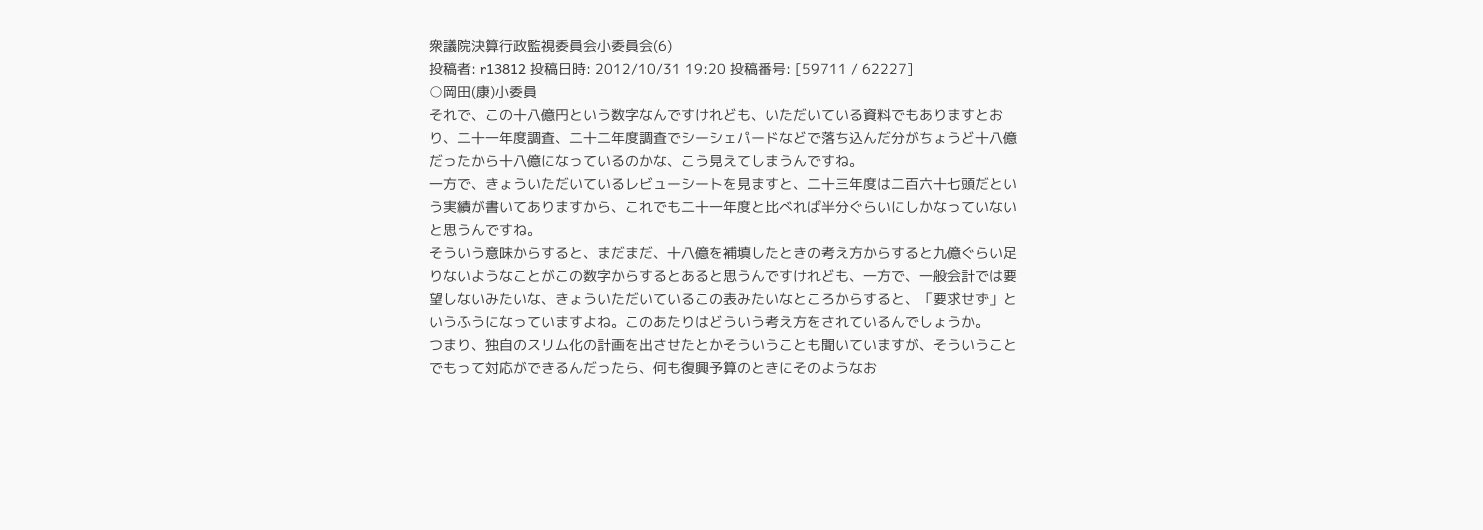衆議院決算行政監視委員会小委員会(6)
投稿者: r13812 投稿日時: 2012/10/31 19:20 投稿番号: [59711 / 62227]
○岡田(康)小委員
それで、この十八億円という数字なんですけれども、いただいている資料でもありますとおり、二十一年度調査、二十二年度調査でシーシェパードなどで落ち込んだ分がちょうど十八億だったから十八億になっているのかな、こう見えてしまうんですね。
一方で、きょういただいているレビューシートを見ますと、二十三年度は二百六十七頭だという実績が書いてありますから、これでも二十一年度と比べれば半分ぐらいにしかなっていないと思うんですね。
そういう意味からすると、まだまだ、十八億を補填したときの考え方からすると九億ぐらい足りないようなことがこの数字からするとあると思うんですけれども、一方で、一般会計では要望しないみたいな、きょういただいているこの表みたいなところからすると、「要求せず」というふうになっていますよね。このあたりはどういう考え方をされているんでしょうか。
つまり、独自のスリム化の計画を出させたとかそういうことも聞いていますが、そういうことでもって対応ができるんだったら、何も復興予算のときにそのようなお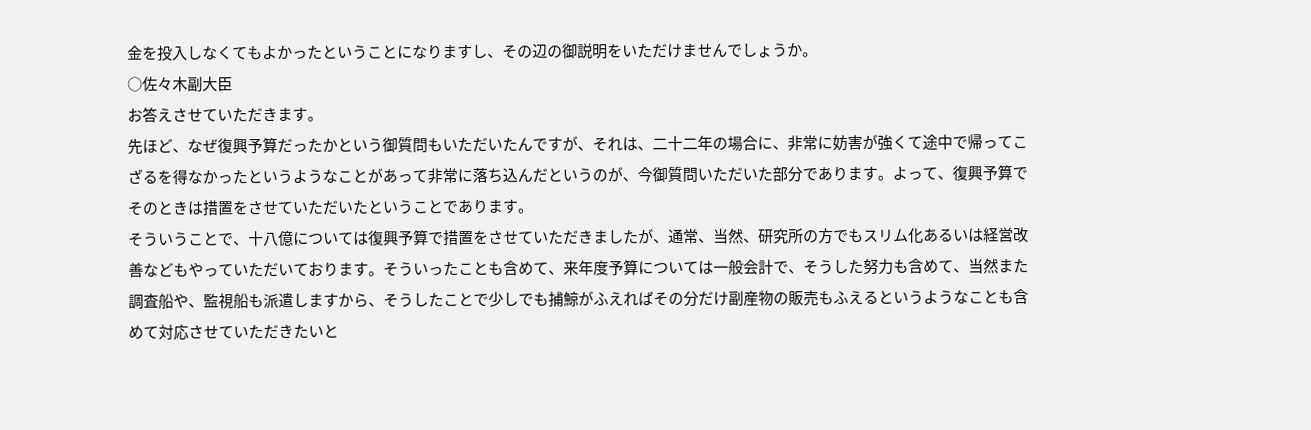金を投入しなくてもよかったということになりますし、その辺の御説明をいただけませんでしょうか。
○佐々木副大臣
お答えさせていただきます。
先ほど、なぜ復興予算だったかという御質問もいただいたんですが、それは、二十二年の場合に、非常に妨害が強くて途中で帰ってこざるを得なかったというようなことがあって非常に落ち込んだというのが、今御質問いただいた部分であります。よって、復興予算でそのときは措置をさせていただいたということであります。
そういうことで、十八億については復興予算で措置をさせていただきましたが、通常、当然、研究所の方でもスリム化あるいは経営改善などもやっていただいております。そういったことも含めて、来年度予算については一般会計で、そうした努力も含めて、当然また調査船や、監視船も派遣しますから、そうしたことで少しでも捕鯨がふえればその分だけ副産物の販売もふえるというようなことも含めて対応させていただきたいと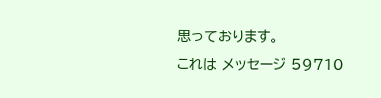思っております。
これは メッセージ 59710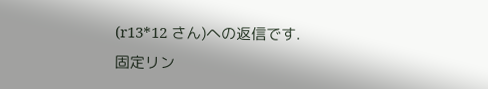(r13*12 さん)への返信です.
固定リン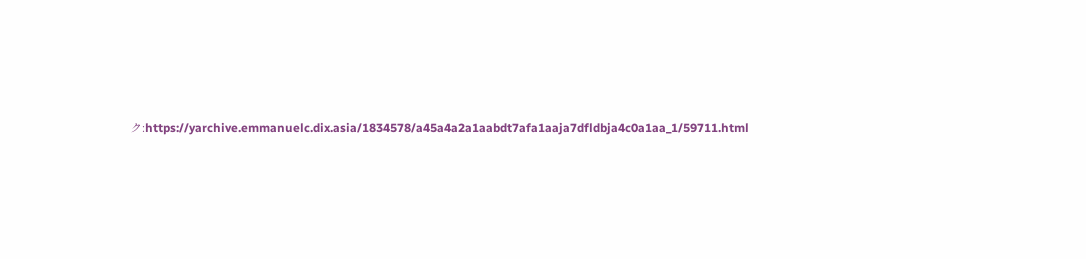ク:https://yarchive.emmanuelc.dix.asia/1834578/a45a4a2a1aabdt7afa1aaja7dfldbja4c0a1aa_1/59711.html